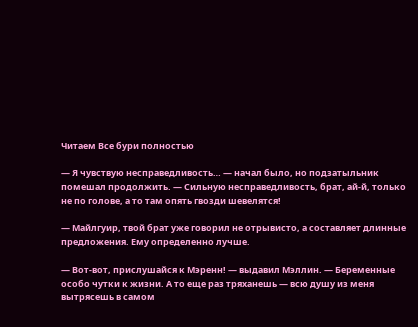Читаем Все бури полностью

— Я чувствую несправедливость… — начал было, но подзатыльник помешал продолжить. — Сильную несправедливость, брат, ай-й, только не по голове, а то там опять гвозди шевелятся!

— Майлгуир, твой брат уже говорил не отрывисто, а составляет длинные предложения. Ему определенно лучше.

— Вот-вот, прислушайся к Мэренн! — выдавил Мэллин. — Беременные особо чутки к жизни. А то еще раз тряханешь — всю душу из меня вытрясешь в самом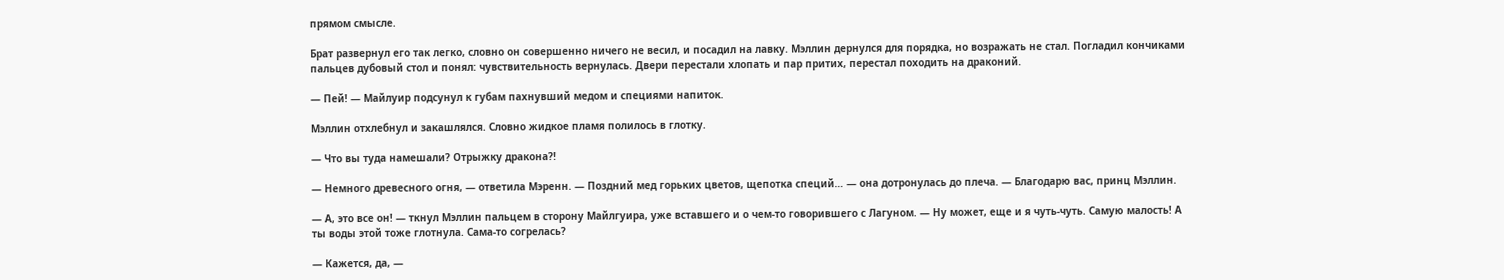прямом смысле.

Брат развернул его так легко, словно он совершенно ничего не весил, и посадил на лавку. Мэллин дернулся для порядка, но возражать не стал. Погладил кончиками пальцев дубовый стол и понял: чувствительность вернулась. Двери перестали хлопать и пар притих, перестал походить на драконий.

— Пей! — Майлуир подсунул к губам пахнувший медом и специями напиток.

Мэллин отхлебнул и закашлялся. Словно жидкое пламя полилось в глотку.

— Что вы туда намешали? Отрыжку дракона?!

— Немного древесного огня, — ответила Мэренн. — Поздний мед горьких цветов, щепотка специй… — она дотронулась до плеча. — Благодарю вас, принц Мэллин.

— А, это все он! — ткнул Мэллин пальцем в сторону Майлгуира, уже вставшего и о чем-то говорившего с Лагуном. — Ну может, еще и я чуть-чуть. Самую малость! А ты воды этой тоже глотнула. Сама-то согрелась?

— Кажется, да, —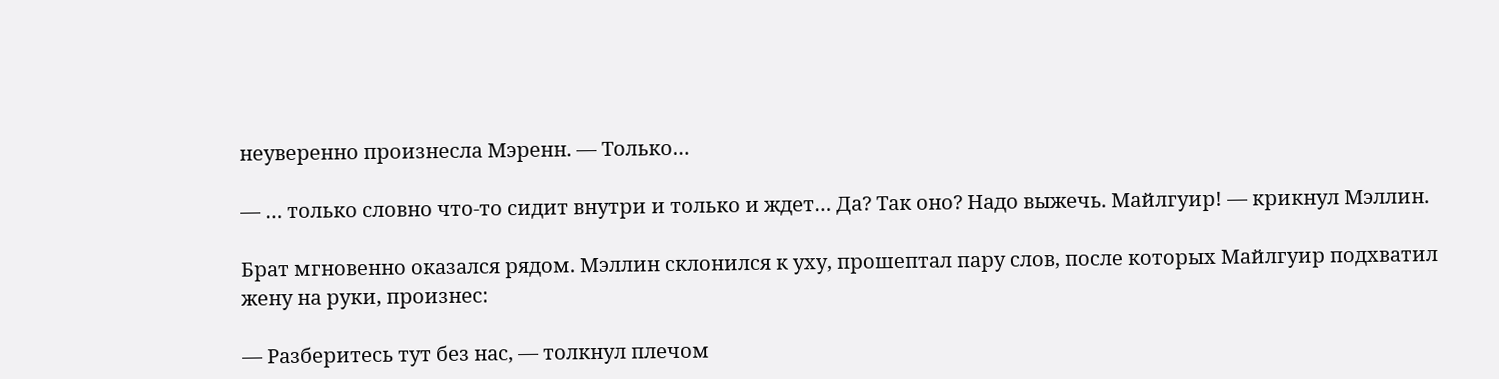неуверенно произнесла Мэренн. — Только…

— … только словно что-то сидит внутри и только и ждет… Да? Так оно? Надо выжечь. Майлгуир! — крикнул Мэллин.

Брат мгновенно оказался рядом. Мэллин склонился к уху, прошептал пару слов, после которых Майлгуир подхватил жену на руки, произнес:

— Разберитесь тут без нас, — толкнул плечом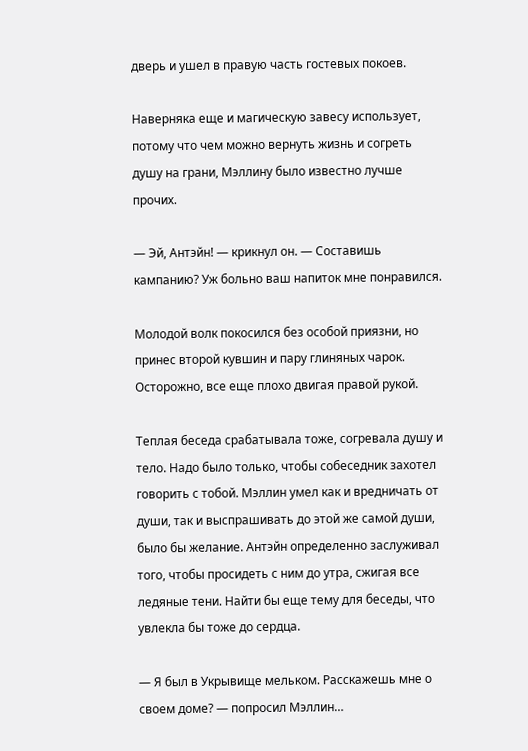дверь и ушел в правую часть гостевых покоев.

Наверняка еще и магическую завесу использует, потому что чем можно вернуть жизнь и согреть душу на грани, Мэллину было известно лучше прочих.

— Эй, Антэйн! — крикнул он. — Составишь кампанию? Уж больно ваш напиток мне понравился.

Молодой волк покосился без особой приязни, но принес второй кувшин и пару глиняных чарок. Осторожно, все еще плохо двигая правой рукой.

Теплая беседа срабатывала тоже, согревала душу и тело. Надо было только, чтобы собеседник захотел говорить с тобой. Мэллин умел как и вредничать от души, так и выспрашивать до этой же самой души, было бы желание. Антэйн определенно заслуживал того, чтобы просидеть с ним до утра, сжигая все ледяные тени. Найти бы еще тему для беседы, что увлекла бы тоже до сердца.

— Я был в Укрывище мельком. Расскажешь мне о своем доме? — попросил Мэллин…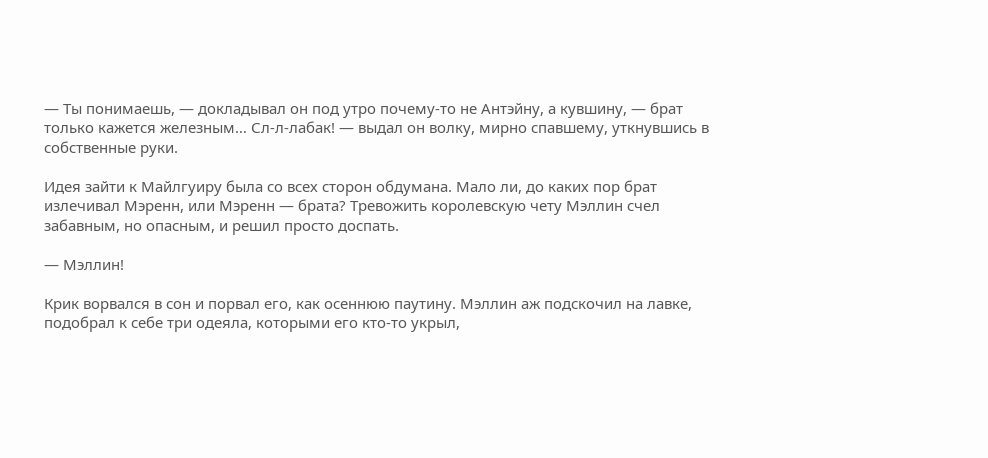— Ты понимаешь, — докладывал он под утро почему-то не Антэйну, а кувшину, — брат только кажется железным… Сл-л-лабак! — выдал он волку, мирно спавшему, уткнувшись в собственные руки.

Идея зайти к Майлгуиру была со всех сторон обдумана. Мало ли, до каких пор брат излечивал Мэренн, или Мэренн — брата? Тревожить королевскую чету Мэллин счел забавным, но опасным, и решил просто доспать.

— Мэллин!

Крик ворвался в сон и порвал его, как осеннюю паутину. Мэллин аж подскочил на лавке, подобрал к себе три одеяла, которыми его кто-то укрыл,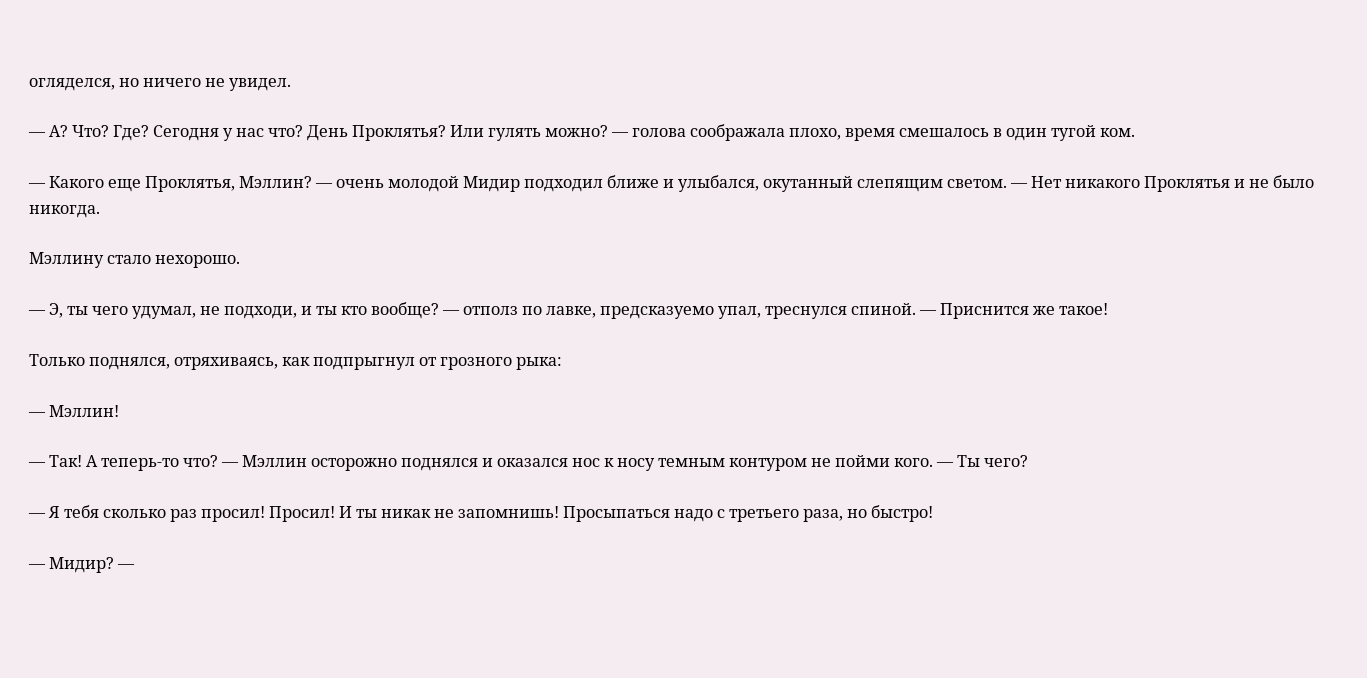огляделся, но ничего не увидел.

— А? Что? Где? Сегодня у нас что? День Проклятья? Или гулять можно? — голова соображала плохо, время смешалось в один тугой ком.

— Какого еще Проклятья, Мэллин? — очень молодой Мидир подходил ближе и улыбался, окутанный слепящим светом. — Нет никакого Проклятья и не было никогда.

Мэллину стало нехорошо.

— Э, ты чего удумал, не подходи, и ты кто вообще? — отполз по лавке, предсказуемо упал, треснулся спиной. — Приснится же такое!

Только поднялся, отряхиваясь, как подпрыгнул от грозного рыка:

— Мэллин!

— Так! А теперь-то что? — Мэллин осторожно поднялся и оказался нос к носу темным контуром не пойми кого. — Ты чего?

— Я тебя сколько раз просил! Просил! И ты никак не запомнишь! Просыпаться надо с третьего раза, но быстро!

— Мидир? —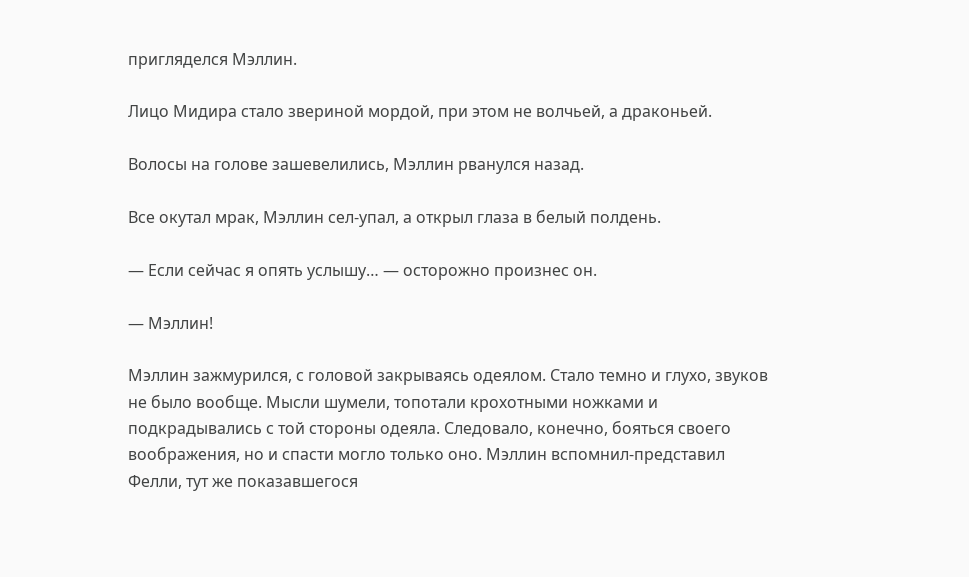пригляделся Мэллин.

Лицо Мидира стало звериной мордой, при этом не волчьей, а драконьей.

Волосы на голове зашевелились, Мэллин рванулся назад.

Все окутал мрак, Мэллин сел-упал, а открыл глаза в белый полдень.

— Если сейчас я опять услышу… — осторожно произнес он.

— Мэллин!

Мэллин зажмурился, с головой закрываясь одеялом. Стало темно и глухо, звуков не было вообще. Мысли шумели, топотали крохотными ножками и подкрадывались с той стороны одеяла. Следовало, конечно, бояться своего воображения, но и спасти могло только оно. Мэллин вспомнил-представил Фелли, тут же показавшегося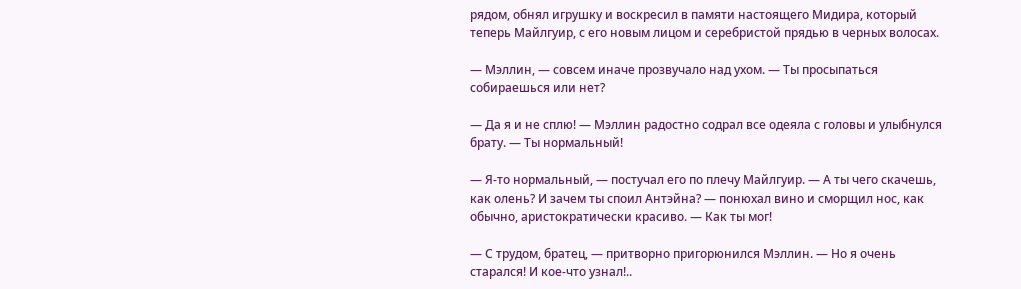рядом, обнял игрушку и воскресил в памяти настоящего Мидира, который теперь Майлгуир, с его новым лицом и серебристой прядью в черных волосах.

— Мэллин, — совсем иначе прозвучало над ухом. — Ты просыпаться собираешься или нет?

— Да я и не сплю! — Мэллин радостно содрал все одеяла с головы и улыбнулся брату. — Ты нормальный!

— Я-то нормальный, — постучал его по плечу Майлгуир. — А ты чего скачешь, как олень? И зачем ты споил Антэйна? — понюхал вино и сморщил нос, как обычно, аристократически красиво. — Как ты мог!

— С трудом, братец, — притворно пригорюнился Мэллин. — Но я очень старался! И кое-что узнал!..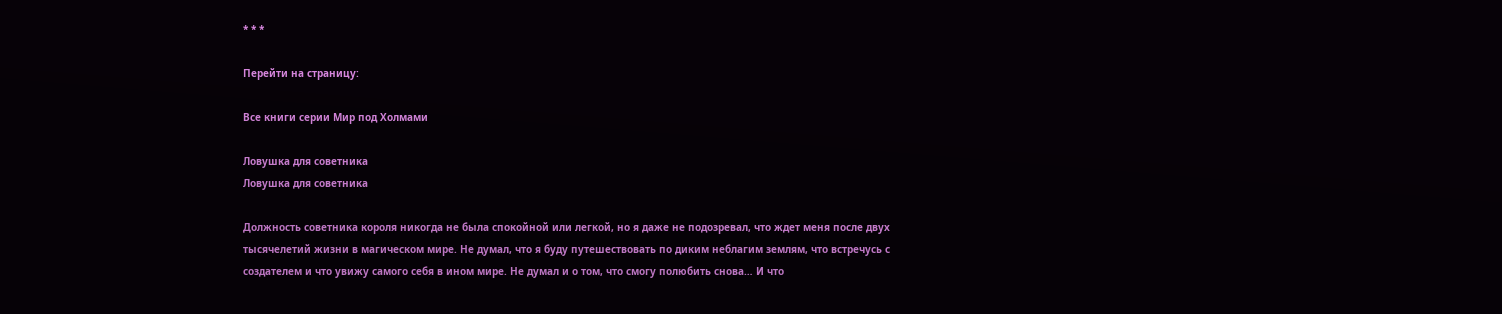* * *

Перейти на страницу:

Все книги серии Мир под Холмами

Ловушка для советника
Ловушка для советника

Должность советника короля никогда не была спокойной или легкой, но я даже не подозревал, что ждет меня после двух тысячелетий жизни в магическом мире. Не думал, что я буду путешествовать по диким неблагим землям, что встречусь с создателем и что увижу самого себя в ином мире. Не думал и о том, что смогу полюбить снова… И что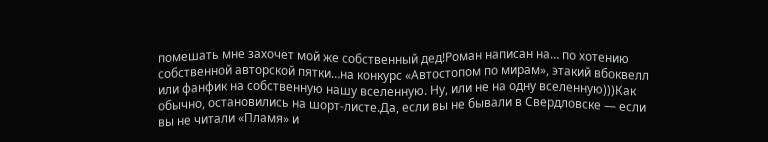помешать мне захочет мой же собственный дед!Роман написан на… по хотению собственной авторской пятки…на конкурс «Автостопом по мирам», этакий вбоквелл или фанфик на собственную нашу вселенную. Ну, или не на одну вселенную)))Как обычно, остановились на шорт-листе.Да, если вы не бывали в Свердловске — если вы не читали «Пламя» и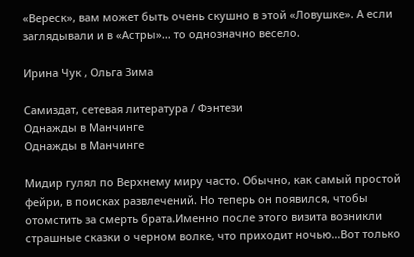«Вереск», вам может быть очень скушно в этой «Ловушке». А если заглядывали и в «Астры»… то однозначно весело.

Ирина Чук , Ольга Зима

Самиздат, сетевая литература / Фэнтези
Однажды в Манчинге
Однажды в Манчинге

Мидир гулял по Верхнему миру часто. Обычно, как самый простой фейри, в поисках развлечений. Но теперь он появился, чтобы отомстить за смерть брата.Именно после этого визита возникли страшные сказки о черном волке, что приходит ночью…Вот только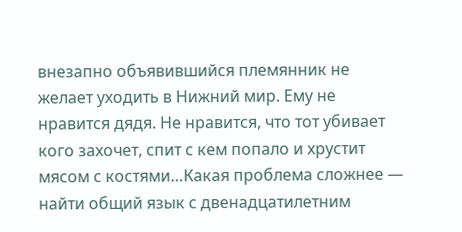внезапно объявившийся племянник не желает уходить в Нижний мир. Ему не нравится дядя. Не нравится, что тот убивает кого захочет, спит с кем попало и хрустит мясом с костями…Какая проблема сложнее — найти общий язык с двенадцатилетним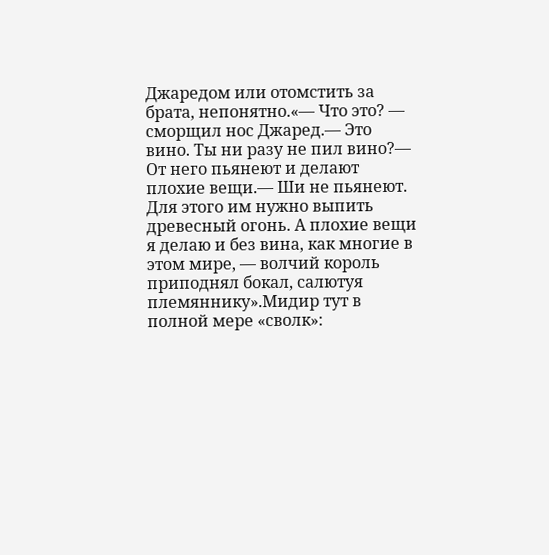Джаредом или отомстить за брата, непонятно.«— Что это? — сморщил нос Джаред.— Это вино. Ты ни разу не пил вино?— От него пьянеют и делают плохие вещи.— Ши не пьянеют. Для этого им нужно выпить древесный огонь. А плохие вещи я делаю и без вина, как многие в этом мире, — волчий король приподнял бокал, салютуя племяннику».Мидир тут в полной мере «сволк»: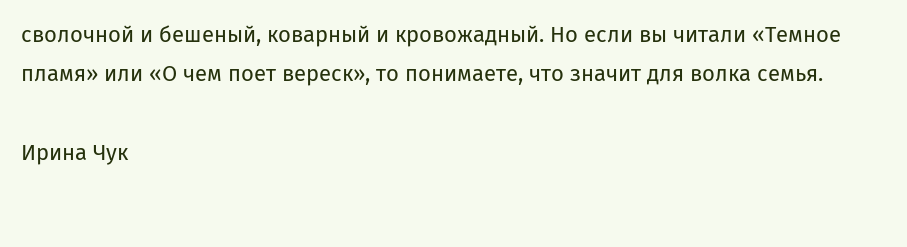сволочной и бешеный, коварный и кровожадный. Но если вы читали «Темное пламя» или «О чем поет вереск», то понимаете, что значит для волка семья.

Ирина Чук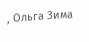, Ольга Зима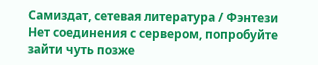Самиздат, сетевая литература / Фэнтези
Нет соединения с сервером, попробуйте зайти чуть позже